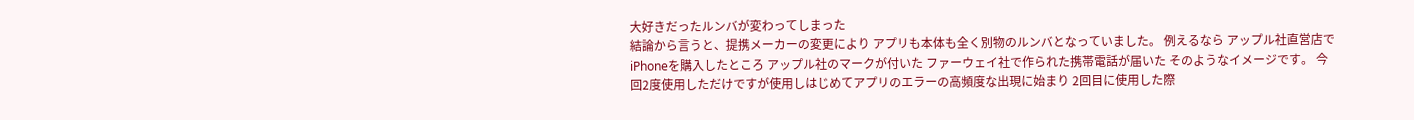大好きだったルンバが変わってしまった
結論から言うと、提携メーカーの変更により アプリも本体も全く別物のルンバとなっていました。 例えるなら アップル社直営店でiPhoneを購入したところ アップル社のマークが付いた ファーウェイ社で作られた携帯電話が届いた そのようなイメージです。 今回2度使用しただけですが使用しはじめてアプリのエラーの高頻度な出現に始まり 2回目に使用した際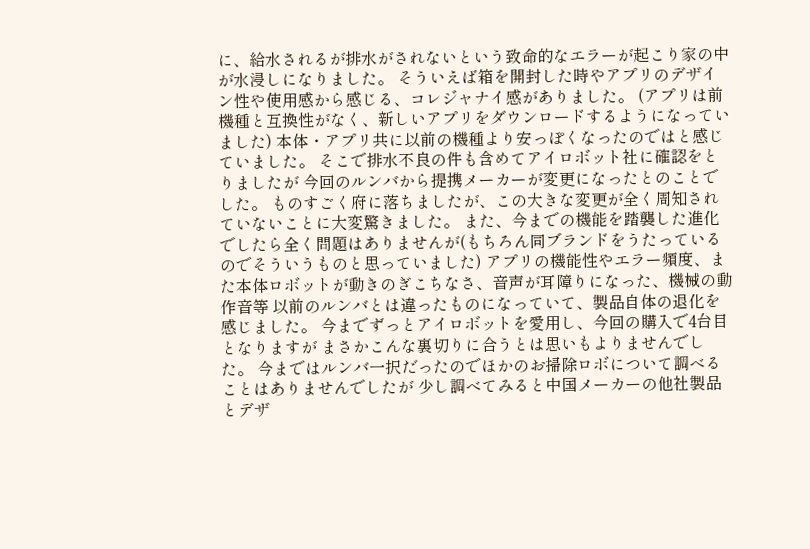に、給水されるが排水がされないという致命的なエラーが起こり家の中が水浸しになりました。 そういえば箱を開封した時やアプリのデザイン性や使用感から感じる、コレジャナイ感がありました。 (アプリは前機種と互換性がなく、新しいアプリをダウンロードするようになっていました) 本体・アプリ共に以前の機種より安っぽくなったのではと感じていました。 そこで排水不良の件も含めてアイロボット社に確認をとりましたが 今回のルンバから提携メーカーが変更になったとのことでした。 ものすごく府に落ちましたが、この大きな変更が全く周知されていないことに大変驚きました。 また、今までの機能を踏襲した進化でしたら全く問題はありませんが(もちろん同ブランドをうたっているのでそういうものと思っていました) アプリの機能性やエラー頻度、また本体ロボットが動きのぎこちなさ、音声が耳障りになった、機械の動作音等 以前のルンバとは違ったものになっていて、製品自体の退化を感じました。 今までずっとアイロボットを愛用し、今回の購入で4台目となりますが まさかこんな裏切りに合うとは思いもよりませんでした。 今まではルンバ一択だったのでほかのお掃除ロボについて調べることはありませんでしたが 少し調べてみると中国メーカーの他社製品とデザ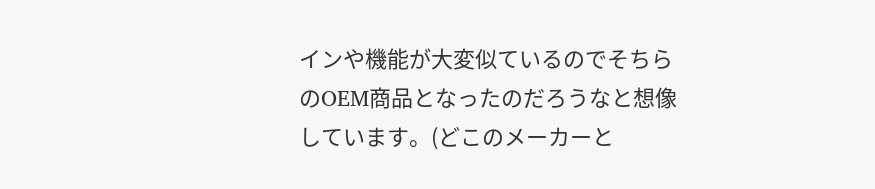インや機能が大変似ているのでそちらのOEM商品となったのだろうなと想像しています。(どこのメーカーと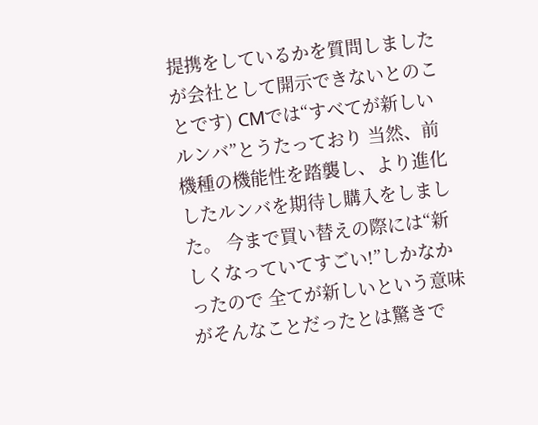提携をしているかを質問しましたが会社として開示できないとのことです) CMでは“すべてが新しいルンバ”とうたっており 当然、前機種の機能性を踏襲し、より進化したルンバを期待し購入をしました。 今まで買い替えの際には“新しくなっていてすごい!”しかなかったので 全てが新しいという意味がそんなことだったとは驚きで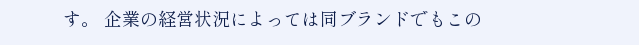す。 企業の経営状況によっては同ブランドでもこの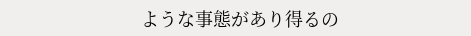ような事態があり得るの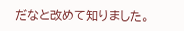だなと改めて知りました。